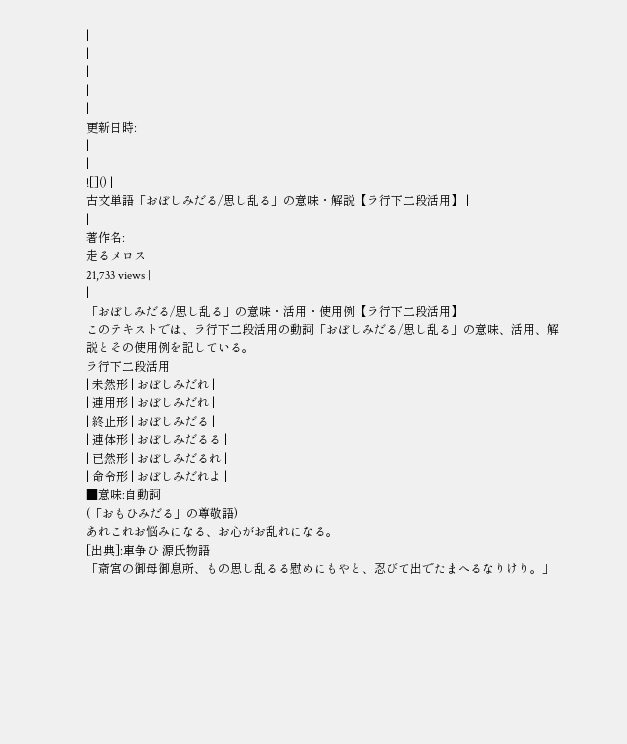|
|
|
|
|
更新日時:
|
|
![]() |
古文単語「おぼしみだる/思し乱る」の意味・解説【ラ行下二段活用】 |
|
著作名:
走るメロス
21,733 views |
|
「おぼしみだる/思し乱る」の意味・活用・使用例【ラ行下二段活用】
このテキストでは、ラ行下二段活用の動詞「おぼしみだる/思し乱る」の意味、活用、解説とその使用例を記している。
ラ行下二段活用
| 未然形 | おぼしみだれ |
| 連用形 | おぼしみだれ |
| 終止形 | おぼしみだる |
| 連体形 | おぼしみだるる |
| 已然形 | おぼしみだるれ |
| 命令形 | おぼしみだれよ |
■意味:自動詞
(「おもひみだる」の尊敬語)
あれこれお悩みになる、お心がお乱れになる。
[出典]:車争ひ 源氏物語
「斎宮の御母御息所、もの思し乱るる慰めにもやと、忍びて出でたまへるなりけり。」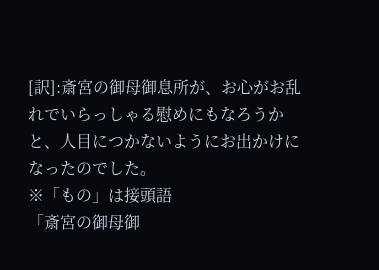[訳]:斎宮の御母御息所が、お心がお乱れでいらっしゃる慰めにもなろうかと、人目につかないようにお出かけになったのでした。
※「もの」は接頭語
「斎宮の御母御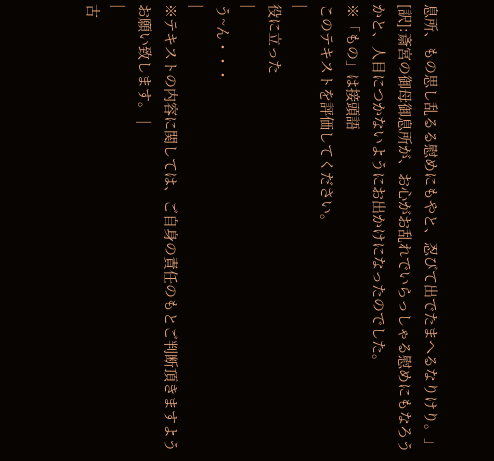息所、もの思し乱るる慰めにもやと、忍びて出でたまへるなりけり。」
[訳]:斎宮の御母御息所が、お心がお乱れでいらっしゃる慰めにもなろうかと、人目につかないようにお出かけになったのでした。
※「もの」は接頭語
このテキストを評価してください。
|
役に立った
|
う~ん・・・
|
※テキストの内容に関しては、ご自身の責任のもとご判断頂きますようお願い致します。 |
|
古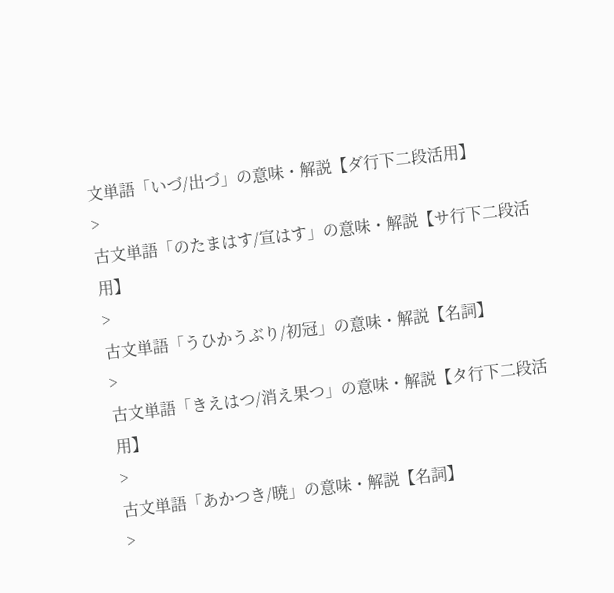文単語「いづ/出づ」の意味・解説【ダ行下二段活用】
>
古文単語「のたまはす/宣はす」の意味・解説【サ行下二段活用】
>
古文単語「うひかうぶり/初冠」の意味・解説【名詞】
>
古文単語「きえはつ/消え果つ」の意味・解説【タ行下二段活用】
>
古文単語「あかつき/暁」の意味・解説【名詞】
>